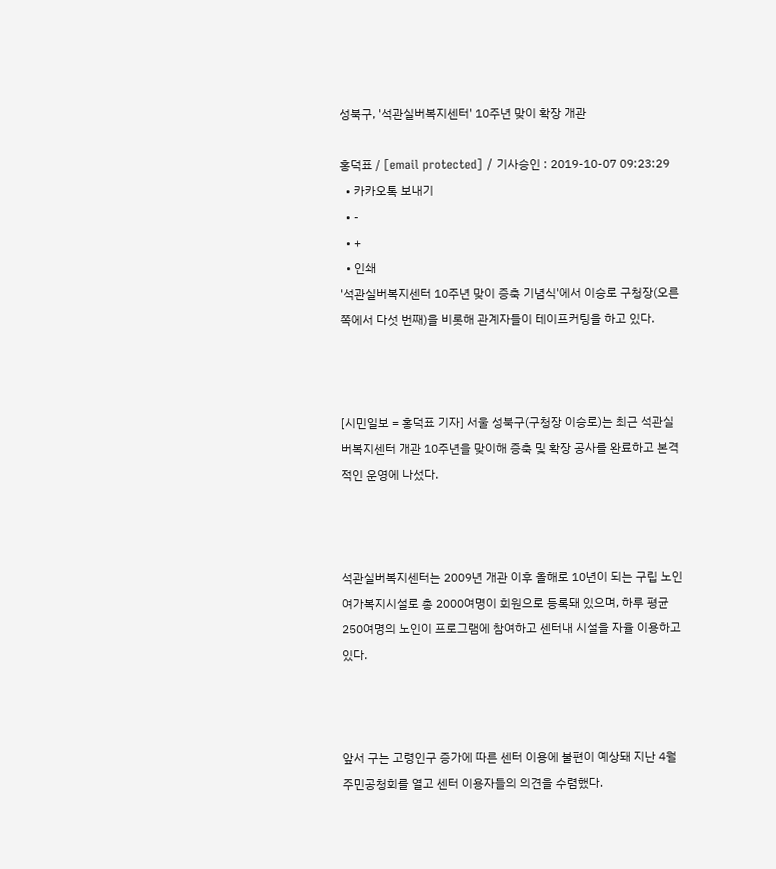성북구, '석관실버복지센터' 10주년 맞이 확장 개관

홍덕표 / [email protected] / 기사승인 : 2019-10-07 09:23:29
  • 카카오톡 보내기
  • -
  • +
  • 인쇄
'석관실버복지센터 10주년 맞이 증축 기념식'에서 이승로 구청장(오른쪽에서 다섯 번째)을 비롯해 관계자들이 테이프커팅을 하고 있다.



[시민일보 = 홍덕표 기자] 서울 성북구(구청장 이승로)는 최근 석관실버복지센터 개관 10주년을 맞이해 증축 및 확장 공사를 완료하고 본격적인 운영에 나섰다.



석관실버복지센터는 2009년 개관 이후 올해로 10년이 되는 구립 노인 여가복지시설로 총 2000여명이 회원으로 등록돼 있으며, 하루 평균 250여명의 노인이 프로그램에 참여하고 센터내 시설을 자율 이용하고 있다.



앞서 구는 고령인구 증가에 따른 센터 이용에 불편이 예상돼 지난 4월 주민공청회를 열고 센터 이용자들의 의견을 수렴했다.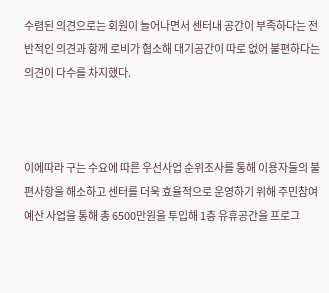수렴된 의견으로는 회원이 늘어나면서 센터내 공간이 부족하다는 전반적인 의견과 함께 로비가 협소해 대기공간이 따로 없어 불편하다는 의견이 다수를 차지했다.



이에따라 구는 수요에 따른 우선사업 순위조사를 통해 이용자들의 불편사항을 해소하고 센터를 더욱 효율적으로 운영하기 위해 주민참여예산 사업을 통해 총 6500만원을 투입해 1층 유휴공간을 프로그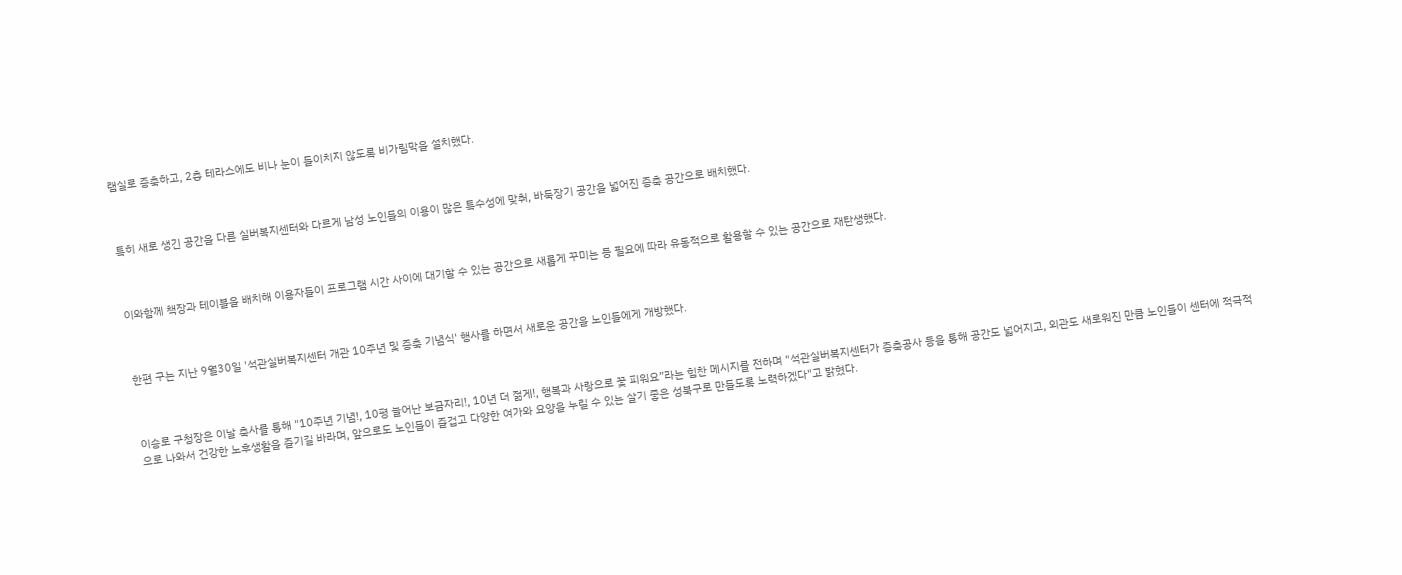램실로 증축하고, 2층 테라스에도 비나 눈이 들이치지 않도록 비가림막을 설치했다.



특히 새로 생긴 공간을 다른 실버복지센터와 다르게 남성 노인들의 이용이 많은 특수성에 맞춰, 바둑장기 공간을 넓어진 증축 공간으로 배치했다.



이와함께 책장과 테이블을 배치해 이용자들이 프로그램 시간 사이에 대기할 수 있는 공간으로 새롭게 꾸미는 등 필요에 따라 유동적으로 활용할 수 있는 공간으로 재탄생했다.



한편 구는 지난 9월30일 '석관실버복지센터 개관 10주년 및 증축 기념식' 행사를 하면서 새로운 공간을 노인들에게 개방했다.



이승로 구청장은 이날 축사를 통해 "10주년 기념!, 10평 늘어난 보금자리!, 10년 더 젊게!, 행복과 사랑으로 꽃 피워요”라는 힘찬 메시지를 전하며 "석관실버복지센터가 증축공사 등을 통해 공간도 넓어지고, 외관도 새로워진 만큼 노인들이 센터에 적극적으로 나와서 건강한 노후생활을 즐기길 바라며, 앞으로도 노인들이 즐겁고 다양한 여가와 요양을 누릴 수 있는 살기 좋은 성북구로 만들도록 노력하겠다"고 밝혔다.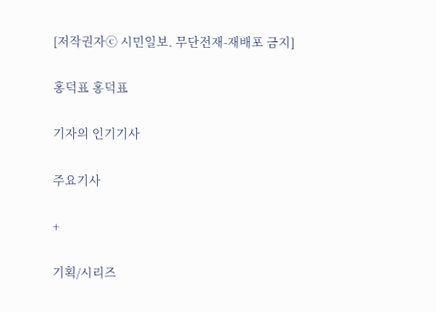[저작권자ⓒ 시민일보. 무단전재-재배포 금지]

홍덕표 홍덕표

기자의 인기기사

주요기사

+

기획/시리즈